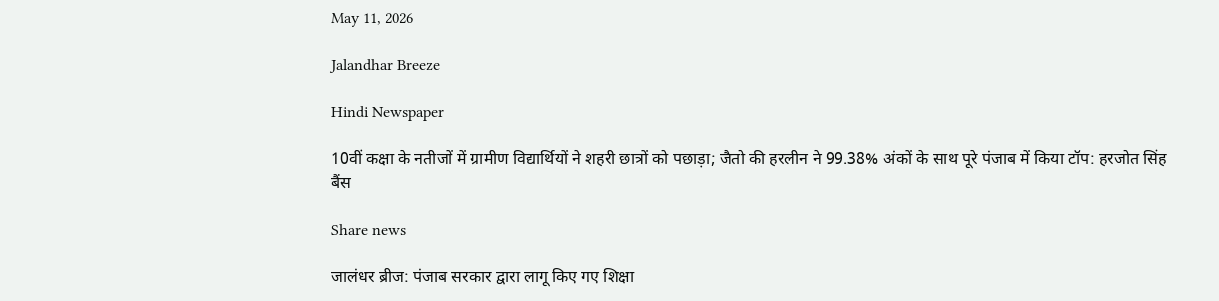May 11, 2026

Jalandhar Breeze

Hindi Newspaper

10वीं कक्षा के नतीजों में ग्रामीण विद्यार्थियों ने शहरी छात्रों को पछाड़ा; जैतो की हरलीन ने 99.38% अंकों के साथ पूरे पंजाब में किया टॉप: हरजोत सिंह बैंस

Share news

जालंधर ब्रीज: पंजाब सरकार द्वारा लागू किए गए शिक्षा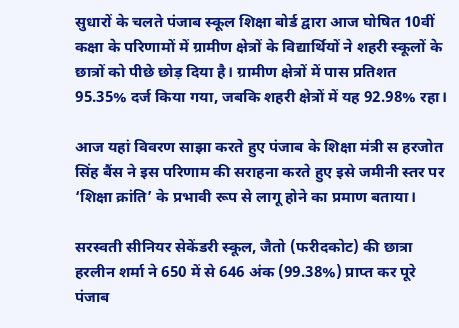सुधारों के चलते पंजाब स्कूल शिक्षा बोर्ड द्वारा आज घोषित 10वीं कक्षा के परिणामों में ग्रामीण क्षेत्रों के विद्यार्थियों ने शहरी स्कूलों के छात्रों को पीछे छोड़ दिया है। ग्रामीण क्षेत्रों में पास प्रतिशत 95.35% दर्ज किया गया, जबकि शहरी क्षेत्रों में यह 92.98% रहा।

आज यहां विवरण साझा करते हुए पंजाब के शिक्षा मंत्री स हरजोत सिंह बैंस ने इस परिणाम की सराहना करते हुए इसे जमीनी स्तर पर ‘शिक्षा क्रांति’ के प्रभावी रूप से लागू होने का प्रमाण बताया।

सरस्वती सीनियर सेकेंडरी स्कूल, जैतो (फरीदकोट) की छात्रा हरलीन शर्मा ने 650 में से 646 अंक (99.38%) प्राप्त कर पूरे पंजाब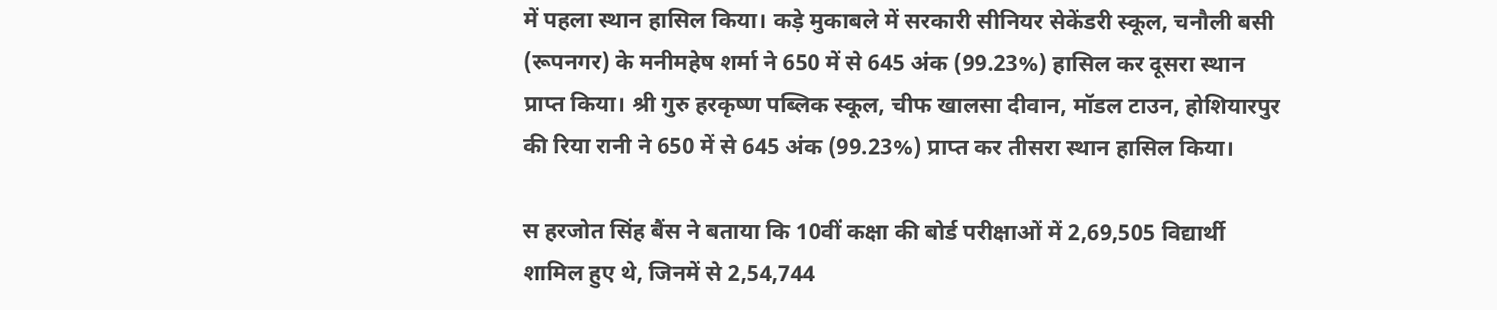में पहला स्थान हासिल किया। कड़े मुकाबले में सरकारी सीनियर सेकेंडरी स्कूल, चनौली बसी (रूपनगर) के मनीमहेष शर्मा ने 650 में से 645 अंक (99.23%) हासिल कर दूसरा स्थान प्राप्त किया। श्री गुरु हरकृष्ण पब्लिक स्कूल, चीफ खालसा दीवान, मॉडल टाउन, होशियारपुर की रिया रानी ने 650 में से 645 अंक (99.23%) प्राप्त कर तीसरा स्थान हासिल किया।

स हरजोत सिंह बैंस ने बताया कि 10वीं कक्षा की बोर्ड परीक्षाओं में 2,69,505 विद्यार्थी शामिल हुए थे, जिनमें से 2,54,744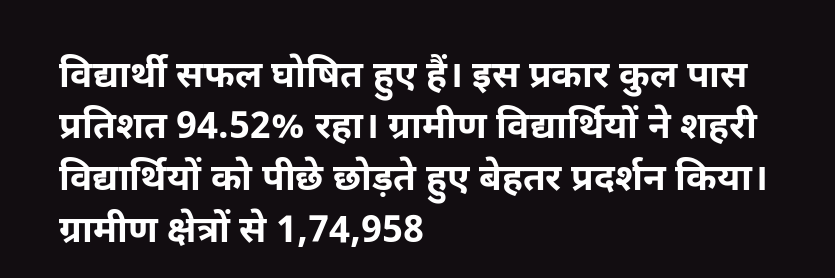विद्यार्थी सफल घोषित हुए हैं। इस प्रकार कुल पास प्रतिशत 94.52% रहा। ग्रामीण विद्यार्थियों ने शहरी विद्यार्थियों को पीछे छोड़ते हुए बेहतर प्रदर्शन किया। ग्रामीण क्षेत्रों से 1,74,958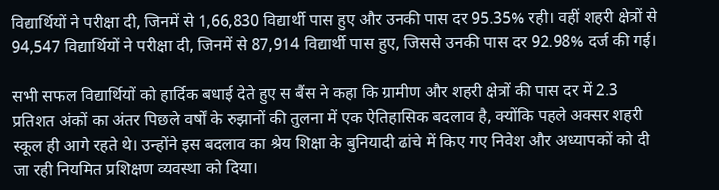विद्यार्थियों ने परीक्षा दी, जिनमें से 1,66,830 विद्यार्थी पास हुए और उनकी पास दर 95.35% रही। वहीं शहरी क्षेत्रों से 94,547 विद्यार्थियों ने परीक्षा दी, जिनमें से 87,914 विद्यार्थी पास हुए, जिससे उनकी पास दर 92.98% दर्ज की गई।

सभी सफल विद्यार्थियों को हार्दिक बधाई देते हुए स बैंस ने कहा कि ग्रामीण और शहरी क्षेत्रों की पास दर में 2.3 प्रतिशत अंकों का अंतर पिछले वर्षों के रुझानों की तुलना में एक ऐतिहासिक बदलाव है, क्योंकि पहले अक्सर शहरी स्कूल ही आगे रहते थे। उन्होंने इस बदलाव का श्रेय शिक्षा के बुनियादी ढांचे में किए गए निवेश और अध्यापकों को दी जा रही नियमित प्रशिक्षण व्यवस्था को दिया।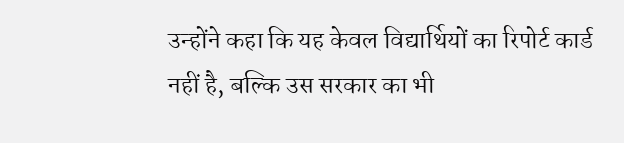उन्होंने कहा कि यह केवल विद्यार्थियों का रिपोर्ट कार्ड नहीं है, बल्कि उस सरकार का भी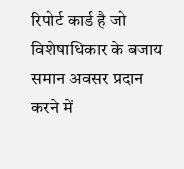रिपोर्ट कार्ड है जो विशेषाधिकार के बजाय समान अवसर प्रदान करने में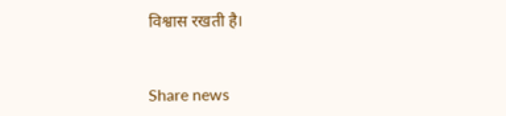विश्वास रखती है।


Share news